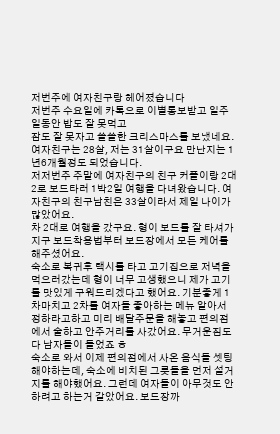저번주에 여자친구랑 헤어졌습니다
저번주 수요일에 카톡으로 이별통보받고 일주일동안 밥도 잘 못먹고
잠도 잘 못자고 쓸쓸한 크리스마스를 보냈네요.
여자친구는 28살, 저는 31살이구요 만난지는 1년6개월정도 되었습니다.
저저번주 주말에 여자친구의 친구 커플이랑 2대2로 보드타러 1박2일 여행을 다녀왔습니다. 여자친구의 친구남친은 33살이라서 제일 나이가 많았어요.
차 2대로 여행을 갔구요. 형이 보드를 잘 타셔가지구 보드착용법부터 보드장에서 모든 케어를 해주셨어요.
숙소로 복귀후 택시를 타고 고기집으로 저녁을 먹으러갔는데 형이 너무 고생했으니 제가 고기를 맛있게 구워드리겠다고 했어요. 기분좋게 1차마치고 2차를 여자들 좋아하는 메뉴 알아서 정하라고하고 미리 배달주문을 해놓고 편의점에서 술하고 안주거리를 사갔어요. 무거운짐도 다 남자들이 들었죠 ㅎ
숙소로 와서 이제 편의점에서 사온 음식들 셋팅해야하는데, 숙소에 비치된 그릇들을 먼저 설거지를 해야했어요. 그런데 여자들이 아무것도 안하려고 하는거 같았어요. 보드장까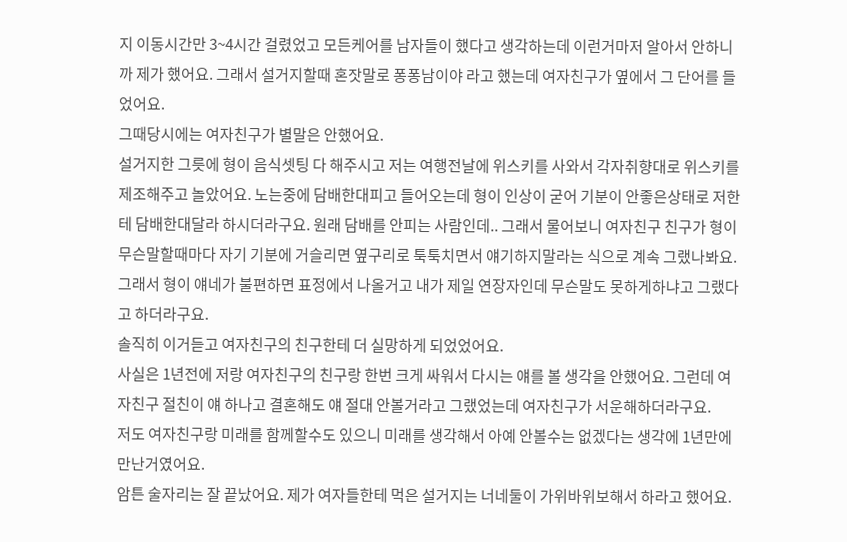지 이동시간만 3~4시간 걸렸었고 모든케어를 남자들이 했다고 생각하는데 이런거마저 알아서 안하니까 제가 했어요. 그래서 설거지할때 혼잣말로 퐁퐁남이야 라고 했는데 여자친구가 옆에서 그 단어를 들었어요.
그때당시에는 여자친구가 별말은 안했어요.
설거지한 그릇에 형이 음식셋팅 다 해주시고 저는 여행전날에 위스키를 사와서 각자취향대로 위스키를 제조해주고 놀았어요. 노는중에 담배한대피고 들어오는데 형이 인상이 굳어 기분이 안좋은상태로 저한테 담배한대달라 하시더라구요. 원래 담배를 안피는 사람인데.. 그래서 물어보니 여자친구 친구가 형이 무슨말할때마다 자기 기분에 거슬리면 옆구리로 툭툭치면서 얘기하지말라는 식으로 계속 그랬나봐요. 그래서 형이 얘네가 불편하면 표정에서 나올거고 내가 제일 연장자인데 무슨말도 못하게하냐고 그랬다고 하더라구요.
솔직히 이거듣고 여자친구의 친구한테 더 실망하게 되었었어요.
사실은 1년전에 저랑 여자친구의 친구랑 한번 크게 싸워서 다시는 얘를 볼 생각을 안했어요. 그런데 여자친구 절친이 얘 하나고 결혼해도 얘 절대 안볼거라고 그랬었는데 여자친구가 서운해하더라구요.
저도 여자친구랑 미래를 함께할수도 있으니 미래를 생각해서 아예 안볼수는 없겠다는 생각에 1년만에 만난거였어요.
암튼 술자리는 잘 끝났어요. 제가 여자들한테 먹은 설거지는 너네둘이 가위바위보해서 하라고 했어요.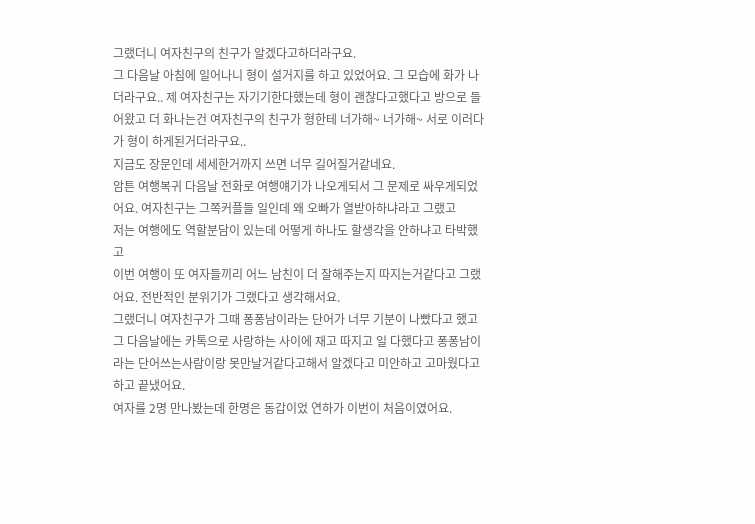그랬더니 여자친구의 친구가 알겠다고하더라구요.
그 다음날 아침에 일어나니 형이 설거지를 하고 있었어요. 그 모습에 화가 나더라구요.. 제 여자친구는 자기기한다했는데 형이 괜찮다고했다고 방으로 들어왔고 더 화나는건 여자친구의 친구가 형한테 너가해~ 너가해~ 서로 이러다가 형이 하게된거더라구요..
지금도 장문인데 세세한거까지 쓰면 너무 길어질거같네요.
암튼 여행복귀 다음날 전화로 여행얘기가 나오게되서 그 문제로 싸우게되었어요. 여자친구는 그쪽커플들 일인데 왜 오빠가 열받아하냐라고 그랬고
저는 여행에도 역할분담이 있는데 어떻게 하나도 할생각을 안하냐고 타박했고
이번 여행이 또 여자들끼리 어느 남친이 더 잘해주는지 따지는거같다고 그랬어요. 전반적인 분위기가 그랬다고 생각해서요.
그랬더니 여자친구가 그때 퐁퐁남이라는 단어가 너무 기분이 나빴다고 했고 그 다음날에는 카톡으로 사랑하는 사이에 재고 따지고 일 다했다고 퐁퐁남이라는 단어쓰는사람이랑 못만날거같다고해서 알겠다고 미안하고 고마웠다고 하고 끝냈어요.
여자를 2명 만나봤는데 한명은 동갑이었 연하가 이번이 처음이였어요.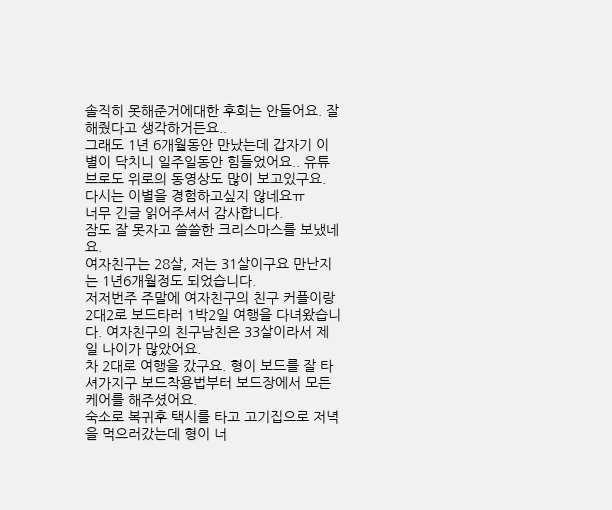솔직히 못해준거에대한 후회는 안들어요. 잘해줬다고 생각하거든요..
그래도 1년 6개월동안 만났는데 갑자기 이별이 닥치니 일주일동안 힘들었어요.. 유튜브로도 위로의 동영상도 많이 보고있구요. 다시는 이별을 경험하고싶지 않네요ㅠ
너무 긴글 읽어주셔서 감사합니다.
잠도 잘 못자고 쓸쓸한 크리스마스를 보냈네요.
여자친구는 28살, 저는 31살이구요 만난지는 1년6개월정도 되었습니다.
저저번주 주말에 여자친구의 친구 커플이랑 2대2로 보드타러 1박2일 여행을 다녀왔습니다. 여자친구의 친구남친은 33살이라서 제일 나이가 많았어요.
차 2대로 여행을 갔구요. 형이 보드를 잘 타셔가지구 보드착용법부터 보드장에서 모든 케어를 해주셨어요.
숙소로 복귀후 택시를 타고 고기집으로 저녁을 먹으러갔는데 형이 너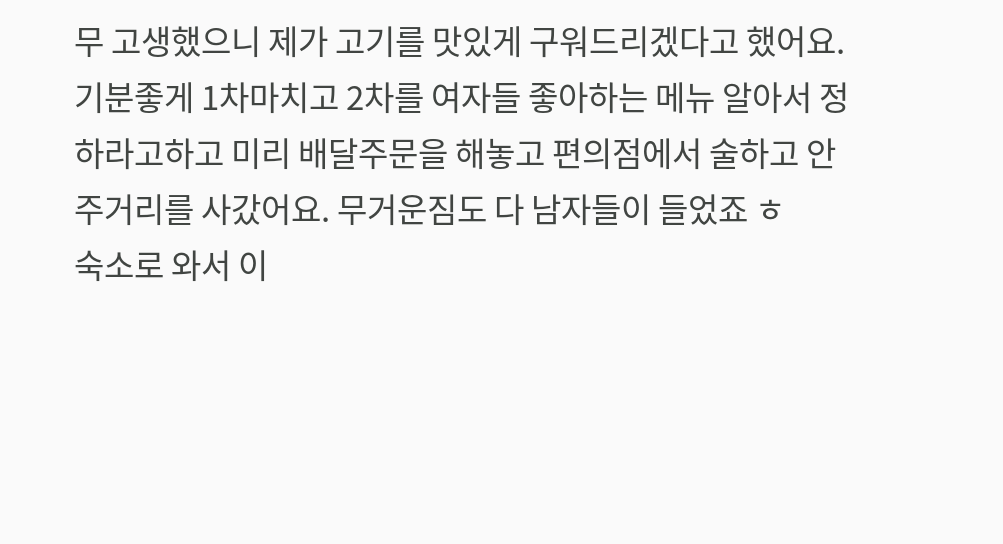무 고생했으니 제가 고기를 맛있게 구워드리겠다고 했어요. 기분좋게 1차마치고 2차를 여자들 좋아하는 메뉴 알아서 정하라고하고 미리 배달주문을 해놓고 편의점에서 술하고 안주거리를 사갔어요. 무거운짐도 다 남자들이 들었죠 ㅎ
숙소로 와서 이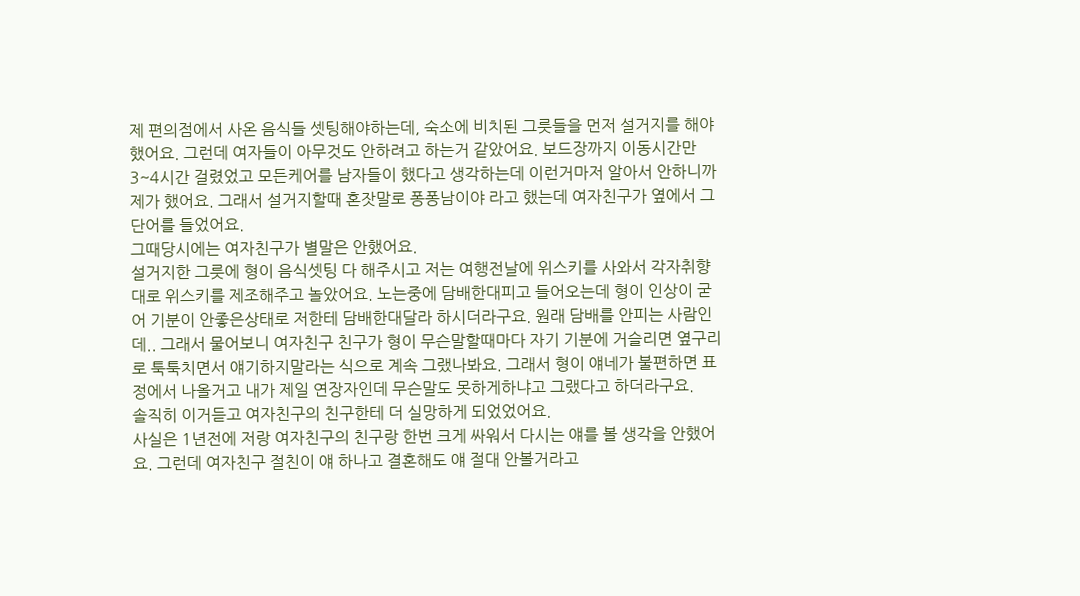제 편의점에서 사온 음식들 셋팅해야하는데, 숙소에 비치된 그릇들을 먼저 설거지를 해야했어요. 그런데 여자들이 아무것도 안하려고 하는거 같았어요. 보드장까지 이동시간만 3~4시간 걸렸었고 모든케어를 남자들이 했다고 생각하는데 이런거마저 알아서 안하니까 제가 했어요. 그래서 설거지할때 혼잣말로 퐁퐁남이야 라고 했는데 여자친구가 옆에서 그 단어를 들었어요.
그때당시에는 여자친구가 별말은 안했어요.
설거지한 그릇에 형이 음식셋팅 다 해주시고 저는 여행전날에 위스키를 사와서 각자취향대로 위스키를 제조해주고 놀았어요. 노는중에 담배한대피고 들어오는데 형이 인상이 굳어 기분이 안좋은상태로 저한테 담배한대달라 하시더라구요. 원래 담배를 안피는 사람인데.. 그래서 물어보니 여자친구 친구가 형이 무슨말할때마다 자기 기분에 거슬리면 옆구리로 툭툭치면서 얘기하지말라는 식으로 계속 그랬나봐요. 그래서 형이 얘네가 불편하면 표정에서 나올거고 내가 제일 연장자인데 무슨말도 못하게하냐고 그랬다고 하더라구요.
솔직히 이거듣고 여자친구의 친구한테 더 실망하게 되었었어요.
사실은 1년전에 저랑 여자친구의 친구랑 한번 크게 싸워서 다시는 얘를 볼 생각을 안했어요. 그런데 여자친구 절친이 얘 하나고 결혼해도 얘 절대 안볼거라고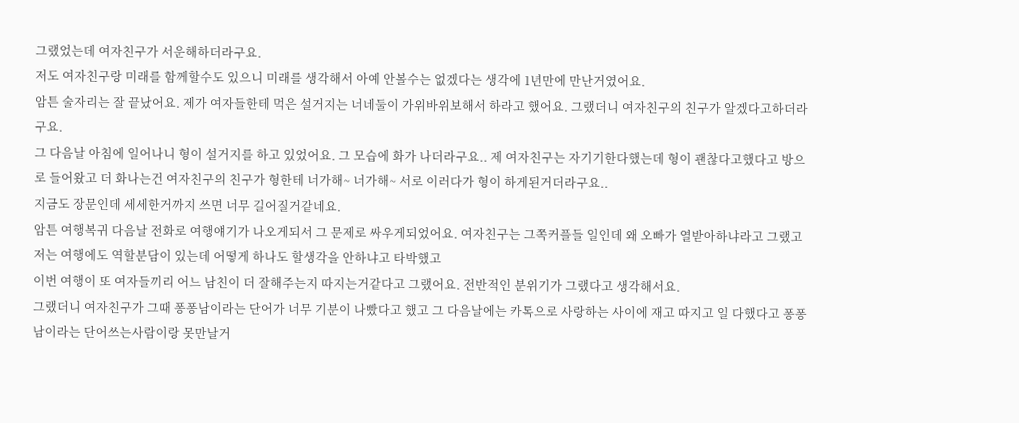그랬었는데 여자친구가 서운해하더라구요.
저도 여자친구랑 미래를 함께할수도 있으니 미래를 생각해서 아예 안볼수는 없겠다는 생각에 1년만에 만난거였어요.
암튼 술자리는 잘 끝났어요. 제가 여자들한테 먹은 설거지는 너네둘이 가위바위보해서 하라고 했어요. 그랬더니 여자친구의 친구가 알겠다고하더라구요.
그 다음날 아침에 일어나니 형이 설거지를 하고 있었어요. 그 모습에 화가 나더라구요.. 제 여자친구는 자기기한다했는데 형이 괜찮다고했다고 방으로 들어왔고 더 화나는건 여자친구의 친구가 형한테 너가해~ 너가해~ 서로 이러다가 형이 하게된거더라구요..
지금도 장문인데 세세한거까지 쓰면 너무 길어질거같네요.
암튼 여행복귀 다음날 전화로 여행얘기가 나오게되서 그 문제로 싸우게되었어요. 여자친구는 그쪽커플들 일인데 왜 오빠가 열받아하냐라고 그랬고
저는 여행에도 역할분담이 있는데 어떻게 하나도 할생각을 안하냐고 타박했고
이번 여행이 또 여자들끼리 어느 남친이 더 잘해주는지 따지는거같다고 그랬어요. 전반적인 분위기가 그랬다고 생각해서요.
그랬더니 여자친구가 그때 퐁퐁남이라는 단어가 너무 기분이 나빴다고 했고 그 다음날에는 카톡으로 사랑하는 사이에 재고 따지고 일 다했다고 퐁퐁남이라는 단어쓰는사람이랑 못만날거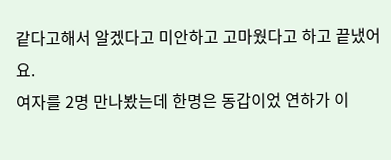같다고해서 알겠다고 미안하고 고마웠다고 하고 끝냈어요.
여자를 2명 만나봤는데 한명은 동갑이었 연하가 이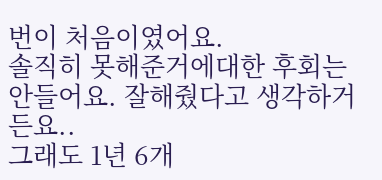번이 처음이였어요.
솔직히 못해준거에대한 후회는 안들어요. 잘해줬다고 생각하거든요..
그래도 1년 6개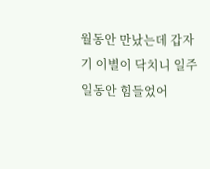월동안 만났는데 갑자기 이별이 닥치니 일주일동안 힘들었어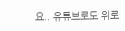요.. 유튜브로도 위로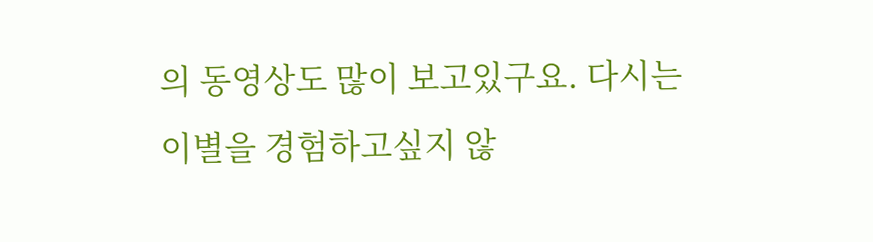의 동영상도 많이 보고있구요. 다시는 이별을 경험하고싶지 않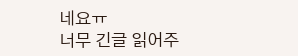네요ㅠ
너무 긴글 읽어주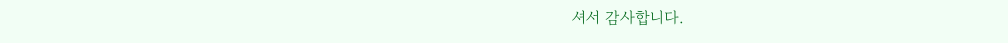셔서 감사합니다.